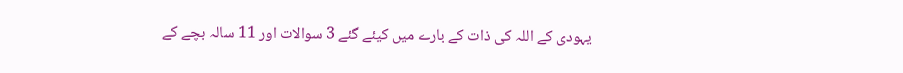یہودی کے اللہ کی ذات کے بارے میں کیئے گئے 3 سوالات اور 11 سالہ بچے کے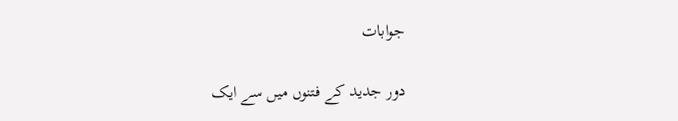جوابات

دور جدید کے فتنوں میں سے ایک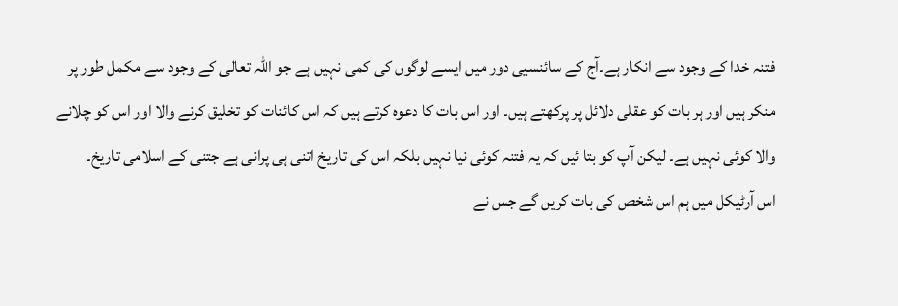فتنہ خدا کے وجود سے انکار ہے۔آج کے سائنسیی دور میں ایسے لوگوں کی کمی نہیں ہے جو اللہ تعالی کے وجود سے مکمل طور پر منکر ہیں اور ہر بات کو عقلی دلائل پر پرکھتے ہیں۔ اور اس بات کا دعوہ کرتے ہیں کہ اس کائنات کو تخلیق کرنے والا اور اس کو چلانے والا کوئی نہیں ہے۔ لیکن آپ کو بتا ئیں کہ یہ فتنہ کوئی نیا نہیں بلکہ اس کی تاریخ اتنی ہی پرانی ہے جتنی کے اسلامی تاریخ۔
اس آرٹیکل میں ہم اس شخص کی بات کریں گے جس نے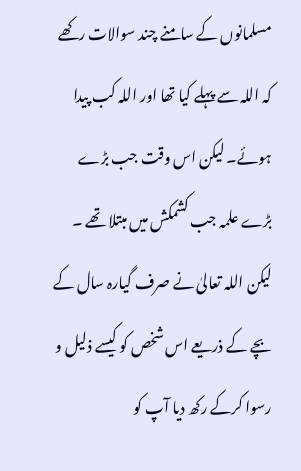مسلمانوں کے سامنے چند سوالات رکھے کہ اللہ سے پہلے کیا تھا اور اللہ کب پیدا ہوئے۔ لیکن اس وقت جب بڑے بڑے علمہ جب کشمکش میں مبتلا تھے ۔ لیکن اللہ تعالیٰ نے صرف گیارہ سال کے بچے کے ذریعے اس شخص کو کیسے ذلیل و رسوا کرکے رکھ دیا آپ کو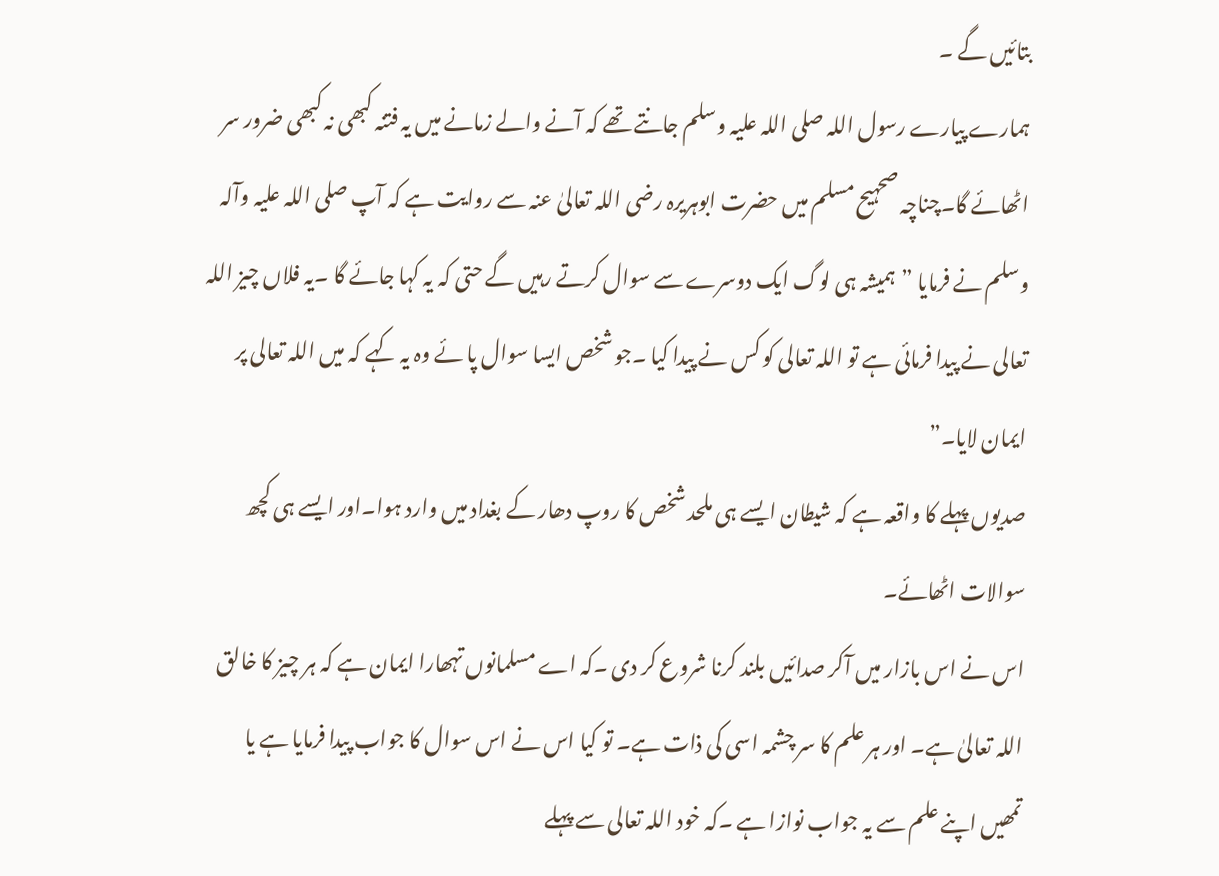بتائیں گے ۔
ہمارے پیارے رسول اللہ صلی اللہ علیہ وسلم جانتے تھے کہ آنے والے زمانے میں یہ فتنہ کبھی نہ کبھی ضرور سر اٹھائے گا۔چناچہ صحہیح مسلم میں حضرت ابوہریرہ رضی اللہ تعالیٰ عنہ سے روایت ہے کہ آپ صلی اللہ علیہ وآلہ وسلم نے فرمایا ”ہمیشہ ہی لوگ ایک دوسرے سے سوال کرتے رہیں گے حتی کہ یہ کہا جائے گا ۔یہ فلاں چیز اللہ تعالی نے پیدا فرمائی ہے تو اللہ تعالی کو کس نے پیدا کیا ۔جو شخص ایسا سوال پا ئے وہ یہ کہے کہ میں اللہ تعالی پر ایمان لایا۔”
صدیوں پہلے کا واقعہ ہے کہ شیطان ایسے ہی ملحد شخص کا روپ دھار کے بغداد میں وارد ہوا۔اور ایسے ہی کچھ سوالات اٹھائے۔
اس نے اس بازار میں آکر صدائیں بلند کرنا شروع کر دی ۔کہ اے مسلمانوں تہھارا ایمان ہے کہ ہر چیز کا خالق اللہ تعالیٰ ہے۔ اور ہر علم کا سر چشمہ اسی کی ذات ہے۔ تو کیا اس نے اس سوال کا جواب پیدا فرمایا ہے یا تمھیں اپنے علم سے یہ جواب نوازا ہے ۔کہ خود اللہ تعالی سے پہلے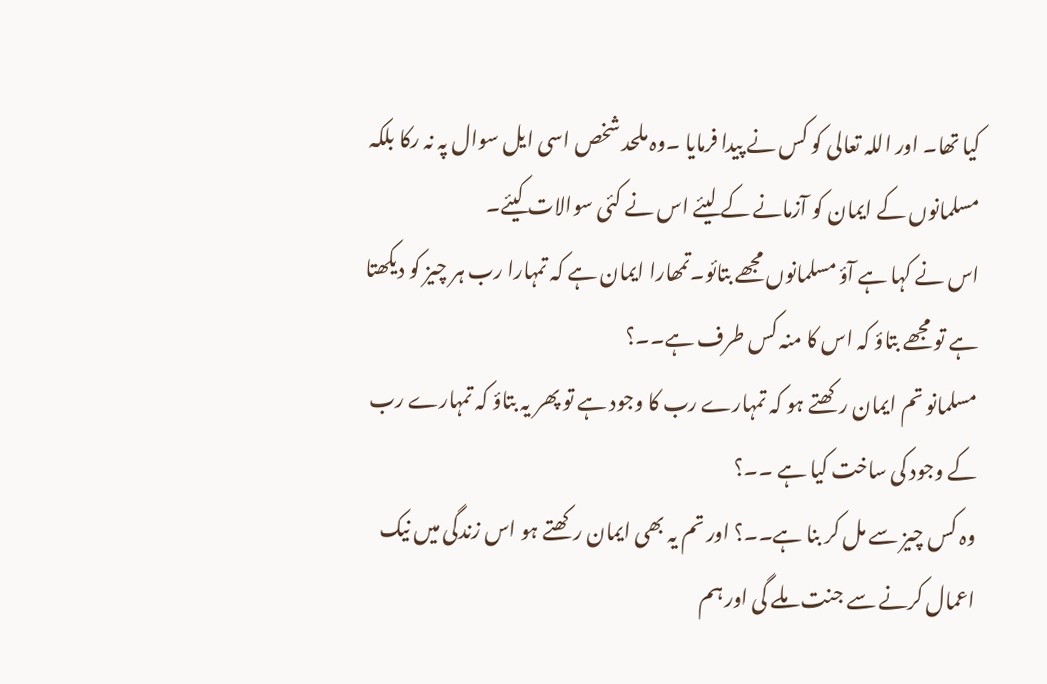کیا تھا۔ اور اللہ تعالی کو کس نے پیدا فرمایا ۔وہ ملحد شخص اسی ایل سوال پہ نہ رکا بلکہ مسلمانوں کے ایمان کو آزمانے کے لیئے اس نے کئی سوالات کیئے۔
اس نے کہا ہے آؤ مسلمانوں مجھے بتائو۔تمھارا ایمان ہے کہ تمہارا رب ہر چیز کو دیکھتا ہے تو مجھے بتاؤ کہ اس کا منہ کس طرف ہے۔۔؟
مسلمانو تم ایمان رکھتے ہو کہ تمہارے رب کا وجود ہے تو پھر یہ بتاؤ کہ تمہارے رب کے وجود کی ساخت کیا ہے ۔۔؟
وہ کس چیز سے مل کر بنا ہے۔۔؟ اور تم یہ بھی ایمان رکھتے ہو اس زندگی میں نیک اعمال کرنے سے جنت ملے گی اور ہم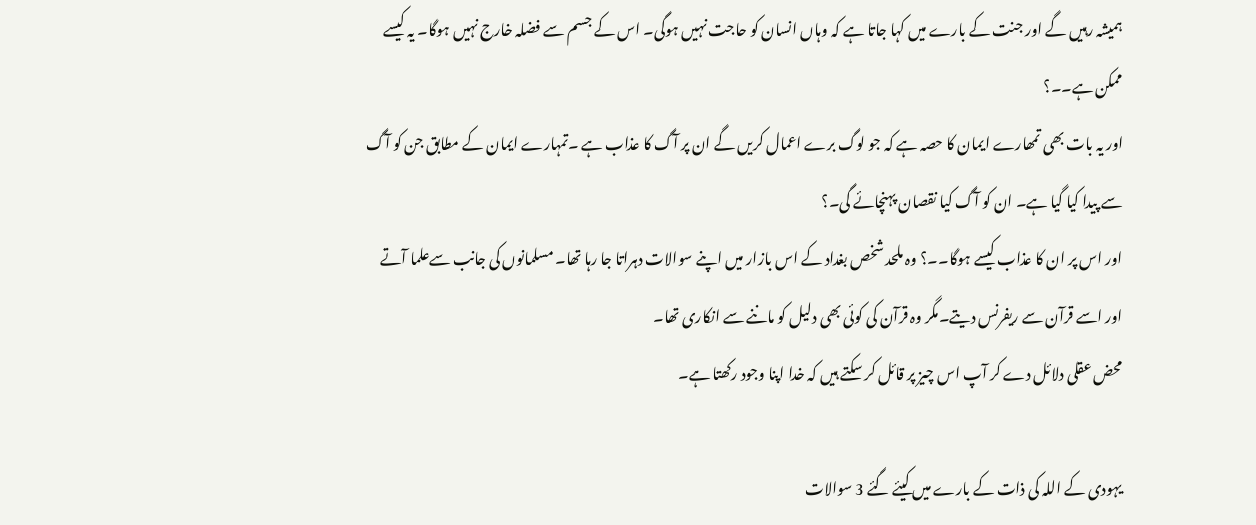ہمیشہ رہیں گے اور جنت کے بارے میں کہا جاتا ہے کہ وہاں انسان کو حاجت نہیں ہوگی۔ اس کے جسم سے فضلہ خارج نہیں ہوگا۔ یہ کیسے ممکن ہے۔۔؟
اور یہ بات بھی تمھارے ایمان کا حصہ ہے کہ جو لوگ برے اعمال کریں گے ان پر آگ کا عذاب ہے ۔تمہارے ایمان کے مطابق جن کو آگ سے پیدا کیا گیا ہے۔ ان کو آگ کیا نقصان پہنچائے گی۔؟
اور اس پر ان کا عذاب کیسے ہوگا۔۔؟ وہ ملحد شخص بغداد کے اس بازار میں اپنے سوالات دہراتا جا رہا تھا۔ مسلمانوں کی جانب سےعلما آتے اور اسے قرآن سے ریفرنس دیتے۔مگر وہ قرآن کی کوئی بھی دلیل کو ماننے سے انکاری تھا۔
محض عقلی دلائل دے کر آپ اس چیز پر قائل کر سکتے ہیں کہ خدا اپنا وجود رکھتا ہے۔

یہودی کے اللہ کی ذات کے بارے میں کیئے گئے 3 سوالات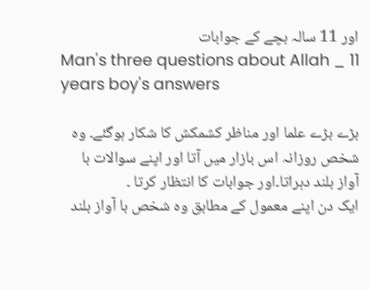اور 11 سالہ بچے کے جوابات
Man's three questions about Allah _ 11 years boy's answers

بڑے بڑے علما اور مناظر کشمکش کا شکار ہوگئے۔ وہ شخص روزانہ اس بازار میں آتا اور اپنے سوالات با آواز بلند دہراتا۔اور جوابات کا انتظار کرتا ۔
ایک دن اپنے معمول کے مطابق وہ شخص با آواز بلند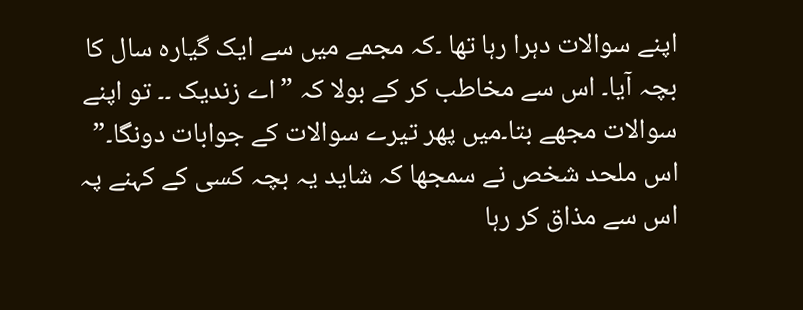اپنے سوالات دہرا رہا تھا ۔کہ مجمے میں سے ایک گیارہ سال کا بچہ آیا۔ اس سے مخاطب کر کے بولا کہ ”اے زندیک ۔۔ تو اپنے سوالات مجھے بتا۔میں پھر تیرے سوالات کے جوابات دونگا۔”
اس ملحد شخص نے سمجھا کہ شاید یہ بچہ کسی کے کہنے پہ اس سے مذاق کر رہا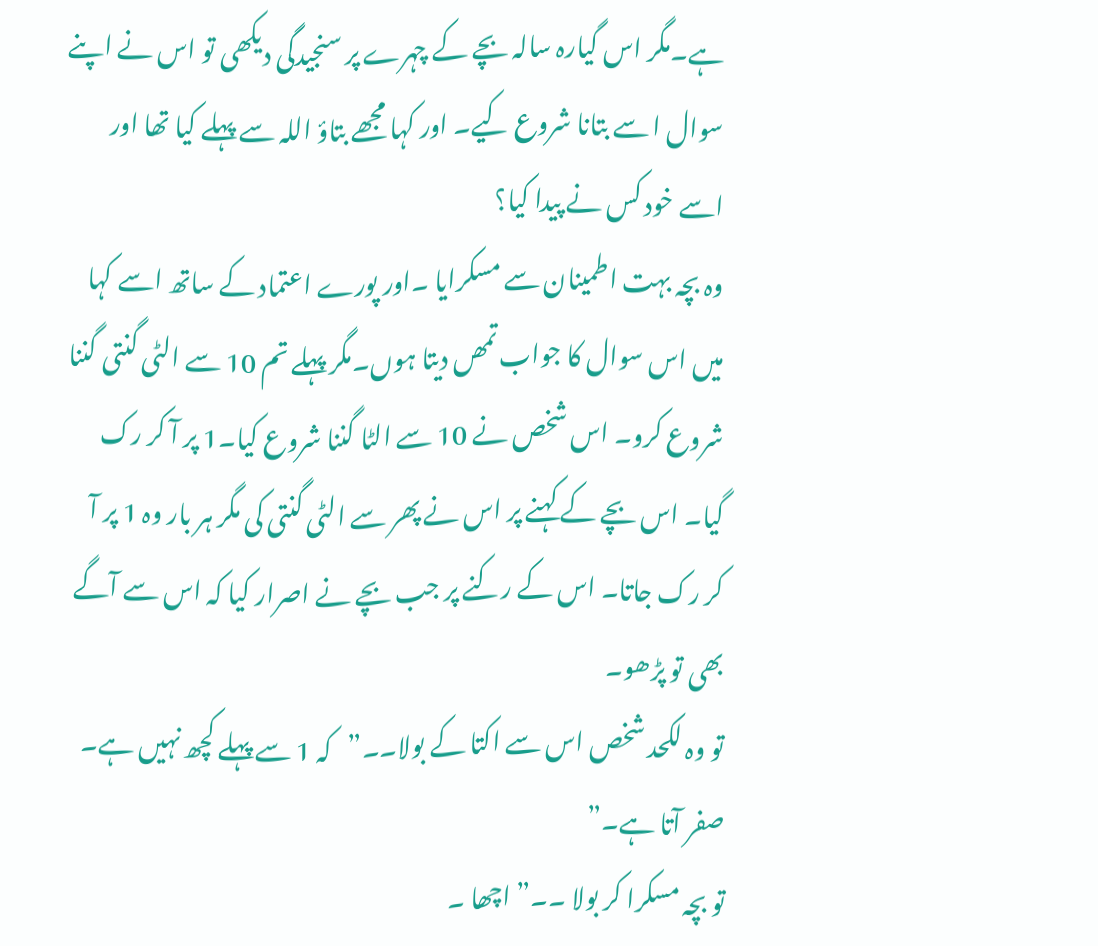ہے۔مگر اس گیارہ سالہ بچے کے چہرے پر سنجیدگی دیکھی تو اس نے اپنے سوال ا سے بتانا شروع کیے۔ اور کہا مجھے بتاؤ اللہ سے پہلے کیا تھا اور اسے خود کس نے پیدا کیا؟
وہ بچہ بہت اطمینان سے مسکرایا ۔اور پورے اعتماد کے ساتھ اسے کہا میں اس سوال کا جواب تمھں دیتا ہوں۔مگر پہلے تم 10 سے الٹی گنتی گننا شروع کرو۔ اس شخص نے 10 سے الٹا گننا شروع کیا۔1 پر آ کر رک گیا۔ اس بچے کے کہنے پر اس نے پھر سے الٹی گنتی کی مگر ہر بار وہ 1 پر آ کر رک جاتا۔ اس کے رکنے پر جب بچے نے اصرار کیا کہ اس سے آگے بھی تو پڑھو۔
تو وہ لکحد شخص اس سے اکتا کے بولا۔۔”کہ 1 سے پہلے کچھ نہیں ہے۔ صفر آتا ہے۔”
تو بچہ مسکرا کر بولا ۔۔” اچھا ۔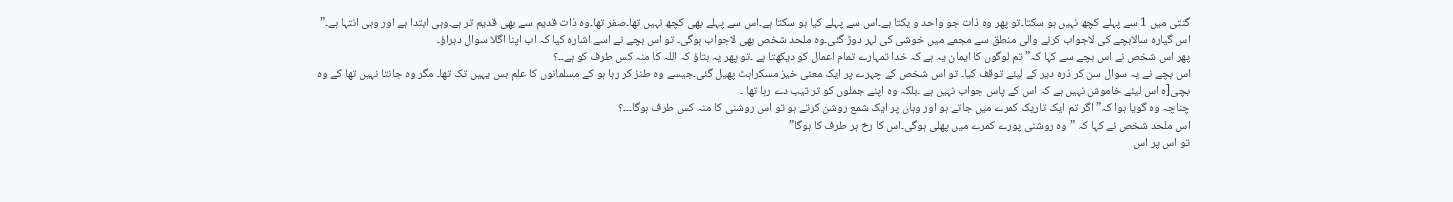گنتی میں 1 سے پہلے کچھ نہیں ہو سکتا۔تو پھر وہ ذات جو واحد و یکتا ہے۔اس سے پہلے کیا ہو سکتا ہے۔اس سے پہلے بھی کچھ نہیں تھا۔صفر تھا۔وہ ذات قدیم سے بھی قدیم تر ہے۔وہی ابتدا ہے اور وہی انتہا ہے۔”
اس گیارہ سالابچے کی لاجواب کرنے والی منطق سے مجمے میں خوشی کی لہر دوڑ گئی۔وہ ملحد شخص بھی لاجواب ہوگی۔ تو اس بچے نے اسے اشارہ کیا کہ اب اپنا اگلا سوال دہراؤ۔
پھر اس شخص نے اس بچے سے کہا کہ” تم لوگوں کا ایمان یہ ہے کہ خدا تمہارے تمام اعمال کو دیکھتا ہے ۔تو پھر یہ بتاؤ کہ اللہ کا منہ کس طرف کو ہے۔۔؟
اس بچے نے یہ سوال سن کر ذرہ دیر کے لیئے توقف کیا۔ تو اس شخص کے چہرے پر ایک معنی خیز مسکراہٹ پھیل گئی۔جیسے وہ طنز کر رہا ہو کے مسلمانوں کا علم بس یہیں تک تھا۔ مگر وہ جانتا نہیں تھا کے وہ بچی[ہ اس لیئے خاموش نہیں ہے کہ اس کے پاس جواب نہیں ہے ۔بلکہ وہ اپنے جملوں کو تر تیب دے رہا تھا ۔
چناچہ وہ گویا ہوا کہ” اگر تم ایک تاریک کمرے میں جاتے ہو اور وہاں پر ایک شمع روشن کرتے ہو تو اس روشنی کا منہ کس طرف ہوگا۔۔۔؟
اس ملحد شخص نے کہا کہ ”وہ روشنی پورے کمرے میں پھلی ہوگی۔اس کا رخ ہر طرف کا ہوگا”
تو اس پر اس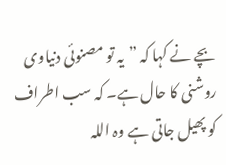بچے نے کہا کہ ”یہ تو مصنوئی دنیاوی روشنی کا حال ہے۔ کہ سب اطراف کو پھیل جاتی ہے وہ اللہ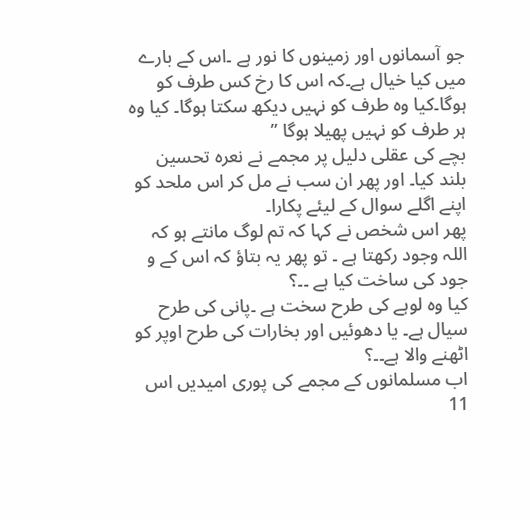جو آسمانوں اور زمینوں کا نور ہے ۔اس کے بارے میں کیا خیال ہے۔کہ اس کا رخ کس طرف کو ہوگا۔کیا وہ طرف کو نہیں دیکھ سکتا ہوگا۔ کیا وہ ہر طرف کو نہیں پھیلا ہوگا ”
بچے کی عقلی دلیل پر مجمے نے نعرہ تحسین بلند کیا۔ اور پھر ان سب نے مل کر اس ملحد کو اپنے اگلے سوال کے لیئے پکارا۔
پھر اس شخص نے کہا کہ تم لوگ مانتے ہو کہ اللہ وجود رکھتا ہے ۔ تو پھر یہ بتاؤ کہ اس کے و جود کی ساخت کیا ہے ۔۔؟
کیا وہ لوہے کی طرح سخت ہے ۔پانی کی طرح سیال ہے۔ یا دھوئیں اور بخارات کی طرح اوپر کو اٹھنے والا ہے۔۔؟
اب مسلمانوں کے مجمے کی پوری امیدیں اس 11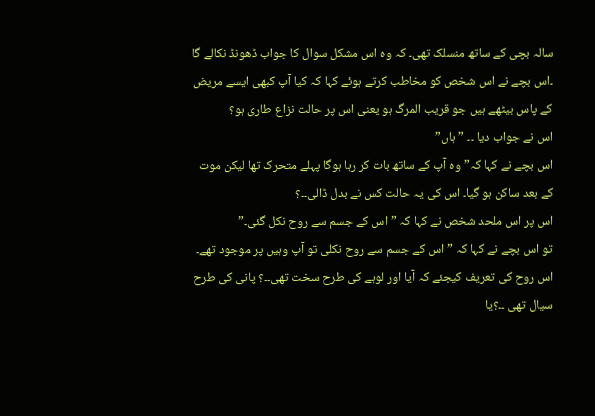سالہ بچی کے ساتھ منسلک تھی۔ کہ وہ اس مشکل سوال کا جواب ڈھونڈ نکالے گا ۔اس بچے نے اس شخص کو مخاطب کرتے ہوئے کہا کہ کیا آپ کبھی ایسے مریض کے پاس بیٹھے ہیں جو قریب المرگ ہو یعنی اس پر حالت نزاع طاری ہو؟
اس نے جواب دیا ۔۔ ”ہاں”
اس بچے نے کہا کہ” وہ آپ کے ساتھ بات کر رہا ہوگا پہلے متحرک تھا لیکن موت کے بعد ساکن ہو گیا۔ اس کی یہ حالت کس نے بدل ڈالی۔۔؟
اس پر اس ملحد شخص نے کہا کہ ” اس کے جسم سے روح نکل گئی۔”
تو اس بچے نے کہا کہ ” اس کے جسم سے روح نکلی تو آپ وہیں پر موجود تھے۔ اس روح کی تعریف کیجئے کہ آیا اور لوہے کی طرح سخت تھی۔۔؟ پانی کی طرح سیال تھی ۔۔؟یا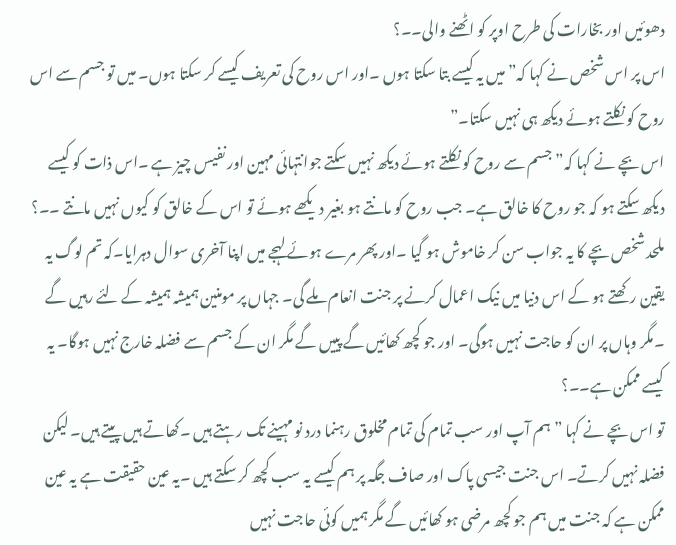دھوئیں اور بخارات کی طرح اوپر کو اٹھنے والی۔۔؟
اس پر اس شخص نے کہا کہ” میں یہ کیسے بتا سکتا ہوں ۔اور اس روح کی تعریف کیسے کر سکتا ہوں۔ میں تو جسم سے اس روح کو نکلتے ہوئے دیکھ ہی نہیں سکتا۔”
اس بچے نے کہا کہ” جسم سے روح کو نکلتے ہوئے دیکھ نہیں سکتے جوانتہائی مہین اور نفیس چیز ہے ۔اس ذات کو کیسے دیکھ سکتے ہو کہ جو روح کا خالق ہے۔ جب روح کو مانتے ہو بغیر دیکھے ہوئے تو اس کے خالق کو کیوں نہیں مانتے ۔۔؟
ملحد شخص بچے کا یہ جواب سن کر خاموش ہو گیا ۔اور پھر مرے ہوئے لہجے میں اپنا آخری سوال دہرایا۔کہ تم لوگ یہ یقین رکھتے ہو کے اس دنیا میں نیک اعمال کرنے پر جنت انعام ملے گی۔ جہاں پر مومنین ہمیشہ ہمیشہ کے لئے رہیں گے ۔مگر وہاں پر ان کو حاجت نہیں ہوگی۔ اور جو کچھ کھائیں گے پییں گے مگر ان کے جسم سے فضلہ خارج نہیں ہوگا۔ یہ کیسے ممکن ہے۔۔؟
تو اس بچے نے کہا ”ہم آپ اور سب تمام کی تمام مخلوق رہنما درد نو مہینے تک رہتے ہیں ۔کھاتے ہیں پیتے ہیں۔ لیکن فضلہ نہیں کرتے۔ اس جنت جیسی پاک اور صاف جگہ پر ہم کیسے یہ سب کچھ کر سکتے ہیں ۔یہ عین حقیقت ہے یہ عین ممکن ہے کہ جنت میں ہم جو کچھ مرضی ہو کھائیں گے مگر ہمیں کوئی حاجت نہیں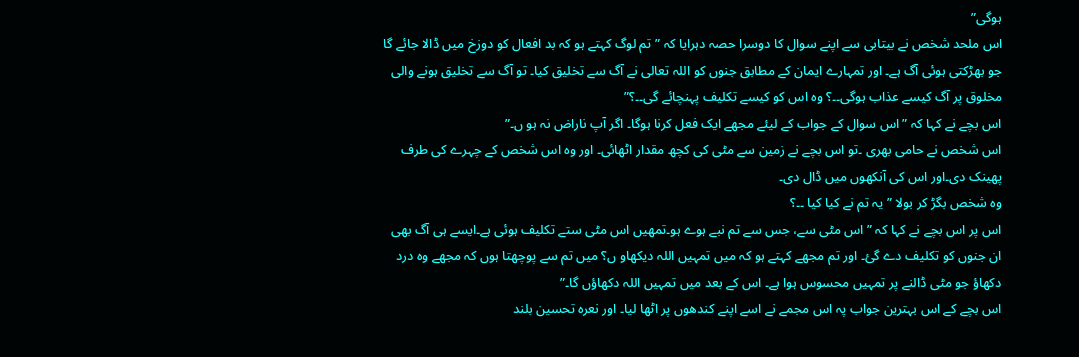ہوگی”
اس ملحد شخص نے بیتابی سے اپنے سوال کا دوسرا حصہ دہرایا کہ ”تم لوگ کہتے ہو کہ بد افعال کو دوزخ میں ڈالا جائے گا جو بھڑکتی ہوئی آگ ہے۔ اور تمہارے ایمان کے مطابق جنوں کو اللہ تعالی نے آگ سے تخلیق کیا۔ تو آگ سے تخلیق ہونے والی مخلوق پر آگ کیسے عذاب ہوگی۔۔؟ وہ اس کو کیسے تکلیف پہنچائے گی۔۔؟”
اس بچے نے کہا کہ ”اس سوال کے جواب کے لیئے مجھے ایک فعل کرنا ہوگا۔ اگر آپ ناراض نہ ہو ں۔”
اس شخص نے حامی بھری ۔تو اس بچے نے زمین سے مٹی کی کچھ مقدار اٹھائی۔ اور وہ اس شخص کے چہرے کی طرف پھینک دی۔اور اس کی آنکھوں میں ڈال دی۔
وہ شخص بگڑ کر بولا ”یہ تم نے کیا کیا ۔۔؟
اس پر اس بچے نے کہا کہ ”اس مٹی سے، جس سے تم نبے ہوے ہو۔تمھیں اس مٹی ستے تکلیف ہوئی ہے۔ایسے ہی آگ بھی ان جنوں کو تکلیف دے گئ۔ اور تم مجھے کہتے ہو کہ میں تمہیں اللہ دیکھاو ں؟ میں تم سے پوچھتا ہوں کہ مجھے وہ درد دکھاؤ جو مٹی ڈالنے پر تمہیں محسوس ہوا ہے۔ اس کے بعد میں تمہیں اللہ دکھاؤں گا۔”
اس بچے کے اس بہترین جواب پہ اس مجمے نے اسے اپنے کندھوں پر اٹھا لیا۔ اور نعرہ تحسین بلند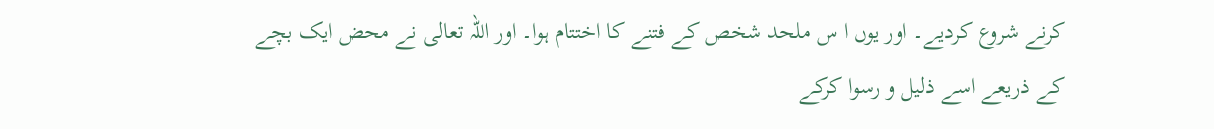کرنے شروع کردیے۔ اور یوں ا س ملحد شخص کے فتنے کا اختتام ہوا۔ اور اللہ تعالی نے محض ایک بچے کے ذریعے اسے ذلیل و رسوا کرکے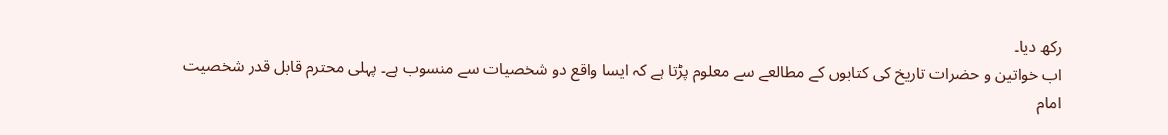رکھ دیا۔
اب خواتین و حضرات تاریخ کی کتابوں کے مطالعے سے معلوم پڑتا ہے کہ ایسا واقع دو شخصیات سے منسوب ہے۔ پہلی محترم قابل قدر شخصیت امام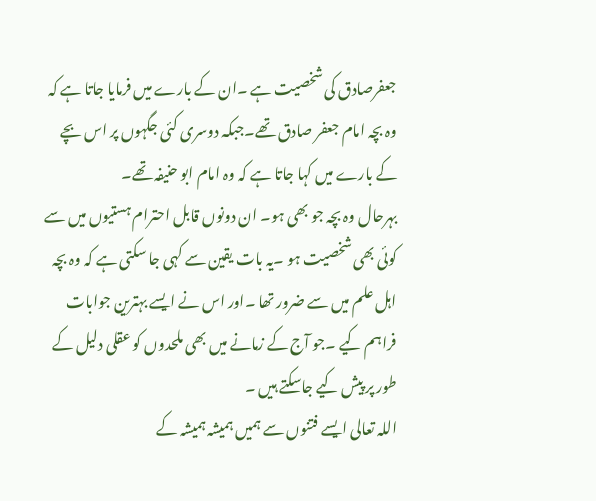جعفرصادق کی شخصیت ہے ۔ان کے بارے میں فرمایا جاتا ہے کہ وہ بچہ امام جعفر صادق تھے۔جبکہ دوسری کئی جگہوں پر اس بچے کے بارے میں کہا جاتا ہے کہ وہ امام ابو حنیفہ تھے۔
بہرحال وہ بچہ جو بھی ہو۔ ان دونوں قابل احترام ہستیوں میں سے کوئی بھی شخصیت ہو ۔یہ بات یقین سے کہی جا سکتی ہے کہ وہ بچہ اہل علم میں سے ضرور تھا ۔اور اس نے ایسے بہترین جوابات فراہم کیے ۔جو آج کے زمانے میں بھی ملحدوں کو عقلی دلیل کے طور پر پیش کیے جاسکتے ہیں ۔
اللہ تعالی ایسے فتنوں سے ہمیں ہمیشہ ہمیشہ کے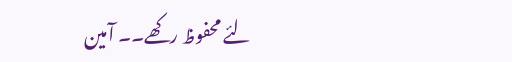لئے محفوظ رکھے۔۔ آمین